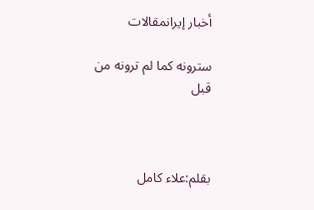أخبار إيرانمقالات

سترونه کما لم ترونه من قبل



بقلم:علاء کامل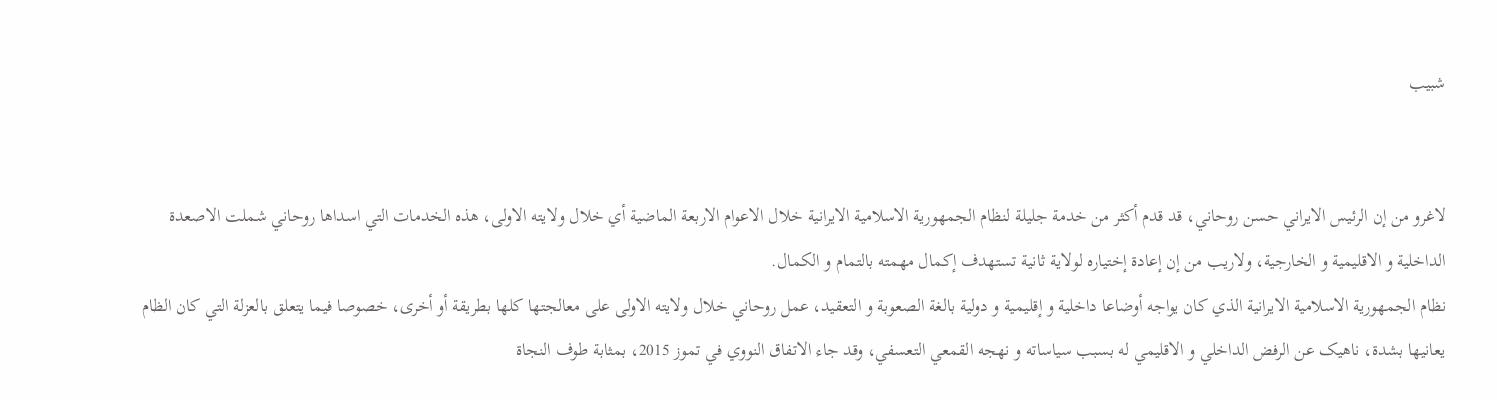شبيب


لاغرو من إن الرئيس الايراني حسن روحاني، قد قدم أکثر من خدمة جليلة لنظام الجمهورية الاسلامية الايرانية خلال الاعوام الاربعة الماضية أي خلال ولايته الاولی، هذه الخدمات التي اسداها روحاني شملت الاصعدة الداخلية و الاقليمية و الخارجية، ولاريب من إن إعادة إختياره لولاية ثانية تستهدف إکمال مهمته بالتمام و الکمال.
نظام الجمهورية الاسلامية الايرانية الذي کان يواجه أوضاعا داخلية و إقليمية و دولية بالغة الصعوبة و التعقيد، عمل روحاني خلال ولايته الاولی علی معالجتها کلها بطريقة أو أخری، خصوصا فيما يتعلق بالعزلة التي کان الظام يعانيها بشدة، ناهيک عن الرفض الداخلي و الاقليمي له بسبب سياساته و نهجه القمعي التعسفي، وقد جاء الاتفاق النووي في تموز 2015، بمثابة طوف النجاة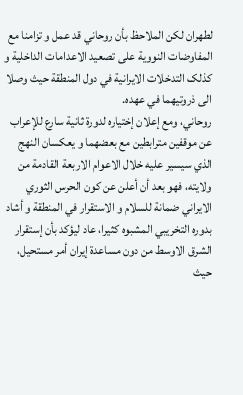لطهران لکن الملاحظ بأن روحاني قد عمل و تزامنا مع المفاوضات النووية علی تصعيد الاعدامات الداخلية و کذلک التدخلات الايرانية في دول المنطقة حيث وصلا الی ذروتيهما في عهده.
روحاني، ومع إعلان إختياره لدورة ثانية سارع للإعراب عن موقفين مترابطين مع بعضهما و يعکسان النهج الذي سيسير عليه خلال الاعوام الاربعة القادمة من ولايته، فهو بعد أن أعلن عن کون الحرس الثوري الايراني ضمانة للسلام و الاستقرار في المنطقة و أشاد بدوره التخريبي المشبوه کثيرا، عاد ليؤکد بأن إستقرار الشرق الاوسط من دون مساعدة إيران أمر مستحيل، حيث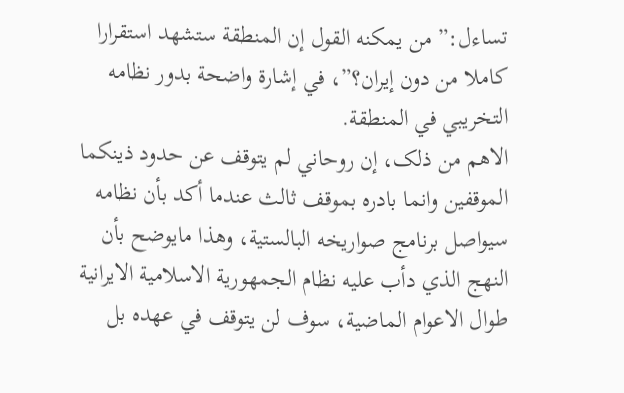تساءل:” من يمکنه القول إن المنطقة ستشهد استقرارا کاملا من دون إيران؟”، في إشارة واضحة بدور نظامه التخريبي في المنطقة.
الاهم من ذلک، إن روحاني لم يتوقف عن حدود ذينکما الموقفين وانما بادره بموقف ثالث عندما أکد بأن نظامه سيواصل برنامج صواريخه البالستية، وهذا مايوضح بأن النهج الذي دأب عليه نظام الجمهورية الاسلامية الايرانية طوال الاعوام الماضية، سوف لن يتوقف في عهده بل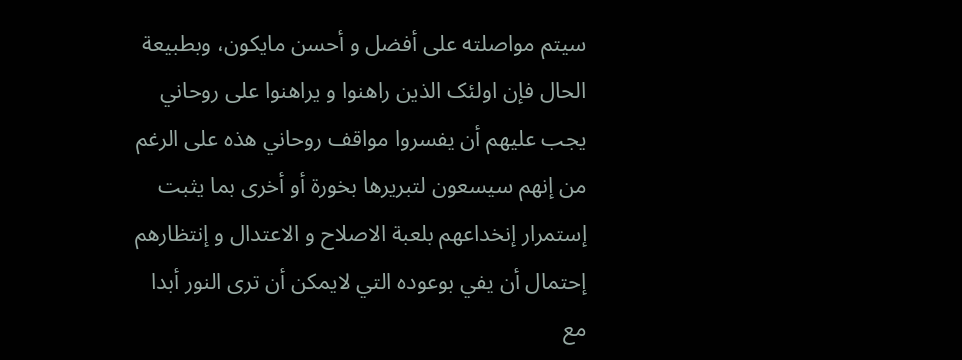سيتم مواصلته علی أفضل و أحسن مايکون، وبطبيعة الحال فإن اولئک الذين راهنوا و يراهنوا علی روحاني يجب عليهم أن يفسروا مواقف روحاني هذه علی الرغم من إنهم سيسعون لتبريرها بخورة أو أخری بما يثبت إستمرار إنخداعهم بلعبة الاصلاح و الاعتدال و إنتظارهم إحتمال أن يفي بوعوده التي لايمکن أن تری النور أبدا مع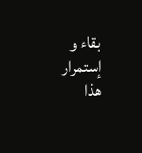بقاء و إستمرار هذا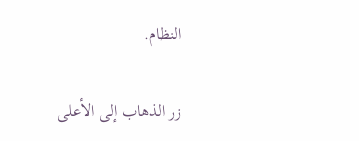النظام.

زر الذهاب إلى الأعلى